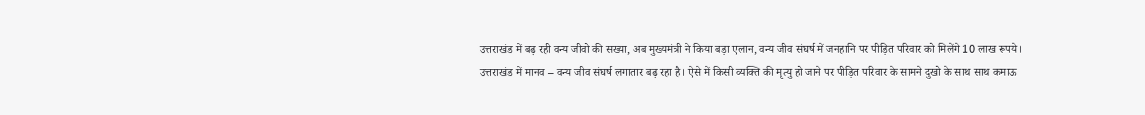उत्तराखंड में बढ़ रही वन्य जीवो की सख्या, अब मुख्यमंत्री ने किया बड़ा एलान, वन्य जीव संघर्ष में जनहानि पर पीड़ित परिवार को मिलेंगे 10 लाख रूपये।
उत्तराखंड में मानव – वन्य जीव संघर्ष लगातार बढ़ रहा है। ऐसे में किसी व्यक्ति की मृत्यु हो जाने पर पीड़ित परिवार के सामने दुखो के साथ साथ कमाऊ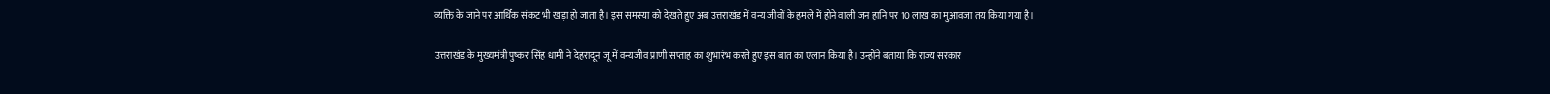व्यक्ति के जाने पर आर्थिक संकट भी खड़ा हो जाता है। इस समस्या को देखते हुए अब उत्तराखंड में वन्य जीवों के हमले में होने वाली जन हानि पर 10 लाख का मुआवजा तय किया गया है।

उत्तराखंड के मुख्यमंत्री पुष्कर सिंह धामी ने देहरादून जू में वन्यजीव प्राणी सप्ताह का शुभारंभ करते हुए इस बात का एलान किया है। उन्होंने बताया कि राज्य सरकार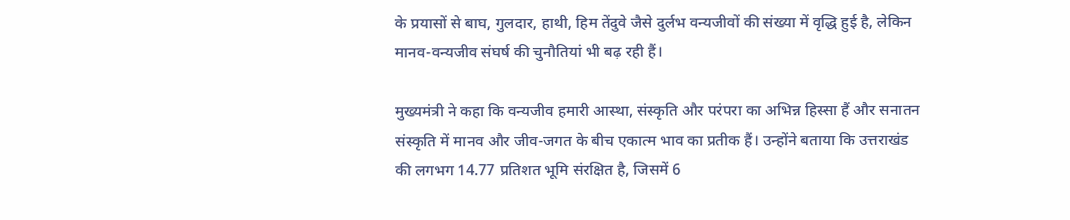के प्रयासों से बाघ, गुलदार, हाथी, हिम तेंदुवे जैसे दुर्लभ वन्यजीवों की संख्या में वृद्धि हुई है, लेकिन मानव-वन्यजीव संघर्ष की चुनौतियां भी बढ़ रही हैं।

मुख्यमंत्री ने कहा कि वन्यजीव हमारी आस्था, संस्कृति और परंपरा का अभिन्न हिस्सा हैं और सनातन संस्कृति में मानव और जीव-जगत के बीच एकात्म भाव का प्रतीक हैं। उन्होंने बताया कि उत्तराखंड की लगभग 14.77 प्रतिशत भूमि संरक्षित है, जिसमें 6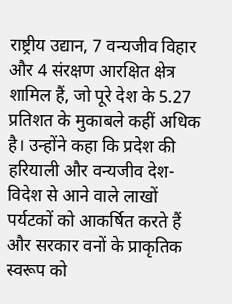राष्ट्रीय उद्यान, 7 वन्यजीव विहार और 4 संरक्षण आरक्षित क्षेत्र शामिल हैं, जो पूरे देश के 5.27 प्रतिशत के मुकाबले कहीं अधिक है। उन्होंने कहा कि प्रदेश की हरियाली और वन्यजीव देश-विदेश से आने वाले लाखों पर्यटकों को आकर्षित करते हैं और सरकार वनों के प्राकृतिक स्वरूप को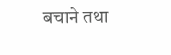बचाने तथा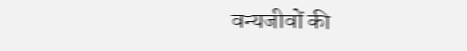वन्यजीवों की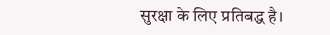सुरक्षा के लिए प्रतिबद्ध है।